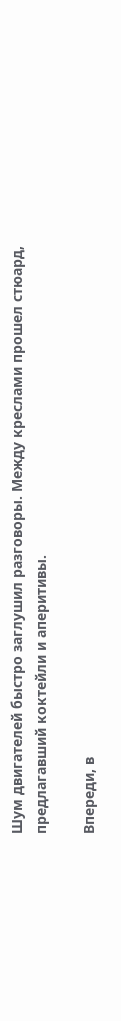Шум двигателей быстро заглушил разговоры. Между креслами прошел стюард, предлагавший коктейли и аперитивы.

Впереди, в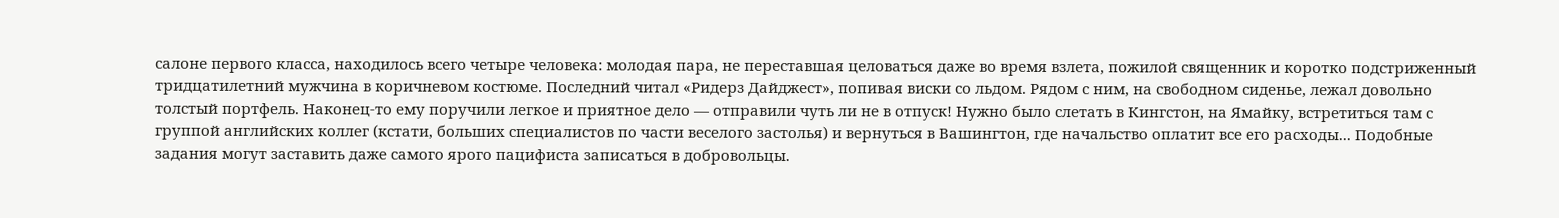салоне первого класса, находилось всего четыре человека: молодая пара, не переставшая целоваться даже во время взлета, пожилой священник и коротко подстриженный тридцатилетний мужчина в коричневом костюме. Последний читал «Ридерз Дайджест», попивая виски со льдом. Рядом с ним, на свободном сиденье, лежал довольно толстый портфель. Наконец-то ему поручили легкое и приятное дело — отправили чуть ли не в отпуск! Нужно было слетать в Кингстон, на Ямайку, встретиться там с группой английских коллег (кстати, больших специалистов по части веселого застолья) и вернуться в Вашингтон, где начальство оплатит все его расходы... Подобные задания могут заставить даже самого ярого пацифиста записаться в добровольцы.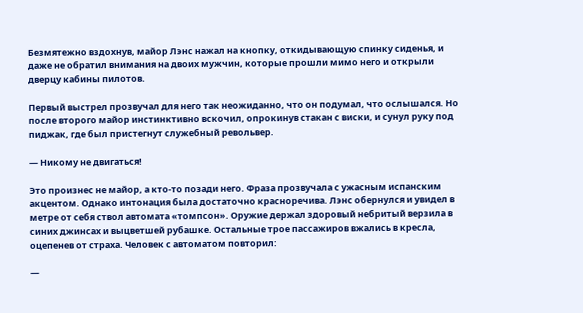Безмятежно вздохнув, майор Лэнс нажал на кнопку, откидывающую спинку сиденья, и даже не обратил внимания на двоих мужчин, которые прошли мимо него и открыли дверцу кабины пилотов.

Первый выстрел прозвучал для него так неожиданно, что он подумал, что ослышался. Но после второго майор инстинктивно вскочил, опрокинув стакан с виски, и сунул руку под пиджак, где был пристегнут служебный револьвер.

— Никому не двигаться!

Это произнес не майор, а кто-то позади него. Фраза прозвучала с ужасным испанским акцентом. Однако интонация была достаточно красноречива. Лэнс обернулся и увидел в метре от себя ствол автомата «томпсон». Оружие держал здоровый небритый верзила в синих джинсах и выцветшей рубашке. Остальные трое пассажиров вжались в кресла, оцепенев от страха. Человек с автоматом повторил:

—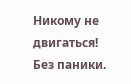Никому не двигаться! Без паники.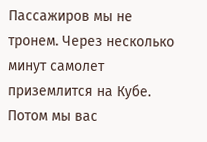Пассажиров мы не тронем. Через несколько минут самолет приземлится на Кубе. Потом мы вас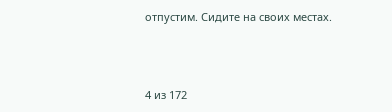отпустим. Сидите на своих местах.



4 из 172